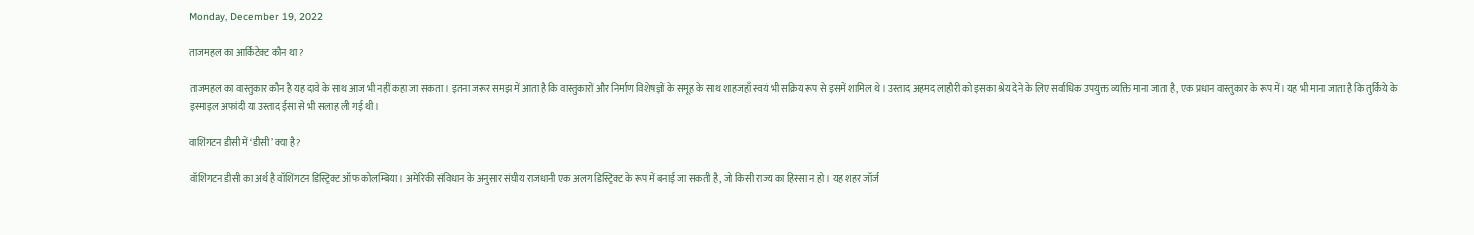Monday, December 19, 2022

ताजमहल का आर्किटेक्ट कौन था?

ताजमहल का वास्तुकार कौन है यह दावे के साथ आज भी नहीं कहा जा सकता। इतना जरूर समझ में आता है कि वास्तुकारों और निर्माण विशेषज्ञों के समूह के साथ शाहजहाँ स्वयं भी सक्रिय रूप से इसमें शामिल थे। उस्ताद अहमद लाहौरी को इसका श्रेय देने के लिए सर्वाधिक उपयुक्त व्यक्ति माना जाता है, एक प्रधान वास्तुकार के रूप में। यह भी माना जाता है कि तुर्किये के इस्माइल अफांदी या उस्ताद ईसा से भी सलाह ली गई थी।

वाशिंगटन डीसी में ‘डीसी’ क्या है?

वॉशिंगटन डीसी का अर्थ है वॉशिंगटन डिस्ट्रिक्ट ऑफ कोलम्बिया। अमेरिकी संविधान के अनुसार संघीय राजधानी एक अलग डिस्ट्रिक्ट के रूप में बनाई जा सकती है, जो किसी राज्य का हिस्सा न हो। यह शहर जॉर्ज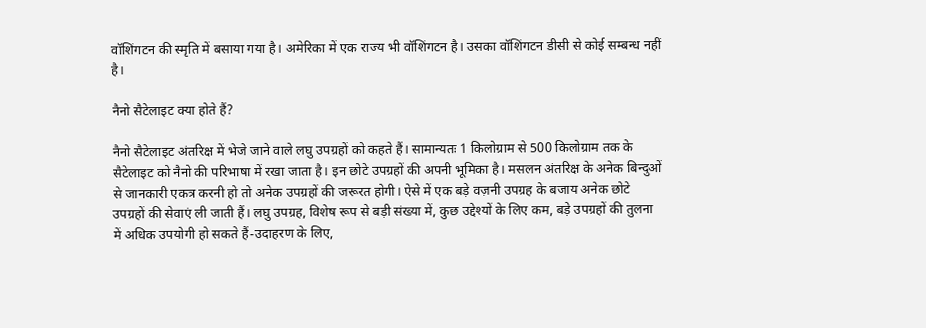वॉशिंगटन की स्मृति में बसाया गया है। अमेरिका में एक राज्य भी वॉशिंगटन है। उसका वॉशिंगटन डीसी से कोई सम्बन्ध नहीं है।

नैनो सैटेलाइट क्या होते हैं?

नैनो सैटेलाइट अंतरिक्ष में भेजे जाने वाले लघु उपग्रहों को कहते हैं। सामान्यतः 1 किलोग्राम से 500 किलोग्राम तक के सैटेलाइट को नैनो की परिभाषा में रखा जाता है। इन छोटे उपग्रहों की अपनी भूमिका है। मसलन अंतरिक्ष के अनेक बिन्दुओं से जानकारी एकत्र करनी हो तो अनेक उपग्रहों की जरूरत होगी। ऐसे में एक बड़े वज़नी उपग्रह के बजाय अनेक छोटे उपग्रहों की सेवाएं ली जाती हैं। लघु उपग्रह, विशेष रूप से बड़ी संख्या में, कुछ उद्देश्यों के लिए कम, बड़े उपग्रहों की तुलना में अधिक उपयोगी हो सकते हैं-उदाहरण के लिए,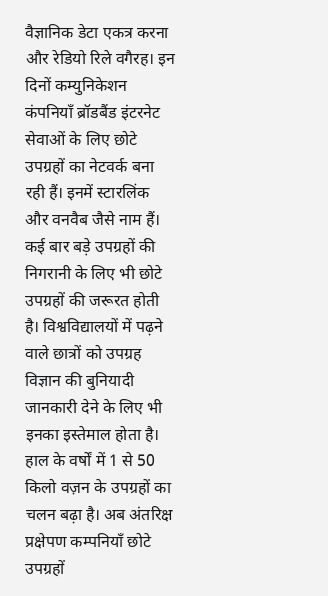वैज्ञानिक डेटा एकत्र करना और रेडियो रिले वगैरह। इन दिनों कम्युनिकेशन कंपनियाँ ब्रॉडबैंड इंटरनेट सेवाओं के लिए छोटे उपग्रहों का नेटवर्क बना रही हैं। इनमें स्टारलिंक और वनवैब जैसे नाम हैं। कई बार बड़े उपग्रहों की निगरानी के लिए भी छोटे उपग्रहों की जरूरत होती है। विश्वविद्यालयों में पढ़ने वाले छात्रों को उपग्रह विज्ञान की बुनियादी जानकारी देने के लिए भी इनका इस्तेमाल होता है। हाल के वर्षों में 1 से 50 किलो वज़न के उपग्रहों का चलन बढ़ा है। अब अंतरिक्ष प्रक्षेपण कम्पनियाँ छोटे उपग्रहों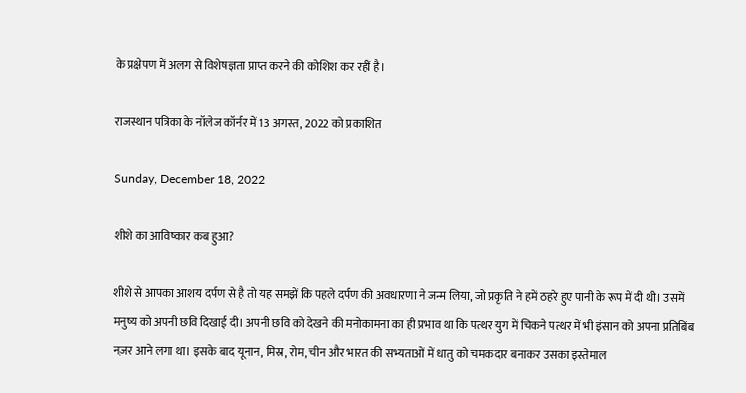के प्रक्षेपण में अलग से विशेषज्ञता प्राप्त करने की कोशिश कर रहीं है।

राजस्थान पत्रिका के नॉलेज कॉर्नर में 13 अगस्त, 2022 को प्रकाशित

Sunday, December 18, 2022

शीशे का आविष्कार कब हुआ?

शीशे से आपका आशय दर्पण से है तो यह समझें कि पहले दर्पण की अवधारणा ने जन्म लिया, जो प्रकृति ने हमें ठहरे हुए पानी के रूप में दी थी। उसमें मनुष्य को अपनी छवि दिखाई दी। अपनी छवि को देखने की मनोकामना का ही प्रभाव था कि पत्थर युग में चिकने पत्थर में भी इंसान को अपना प्रतिबिंब नज़र आने लगा था। इसके बाद यूनान, मिस्र, रोम, चीन और भारत की सभ्यताओं में धातु को चमकदार बनाकर उसका इस्तेमाल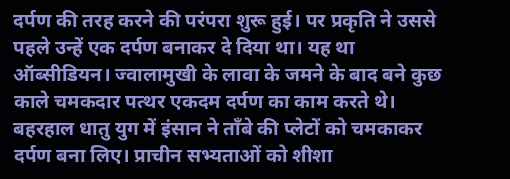दर्पण की तरह करने की परंपरा शुरू हुई। पर प्रकृति ने उससे पहले उन्हें एक दर्पण बनाकर दे दिया था। यह था ऑब्सीडियन। ज्वालामुखी के लावा के जमने के बाद बने कुछ काले चमकदार पत्थर एकदम दर्पण का काम करते थे। बहरहाल धातु युग में इंसान ने ताँबे की प्लेटों को चमकाकर दर्पण बना लिए। प्राचीन सभ्यताओं को शीशा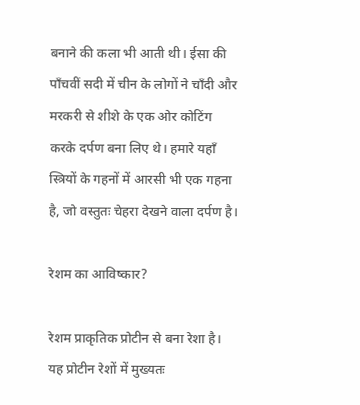बनाने की कला भी आती थी। ईसा की पाँचवीं सदी में चीन के लोगों ने चाँदी और मरकरी से शीशे के एक ओर कोटिंग करके दर्पण बना लिए थे। हमारे यहाँ स्त्रियों के गहनों में आरसी भी एक गहना है, जो वस्तुतः चेहरा देखने वाला दर्पण है।

रेशम का आविष्कार?

रेशम प्राकृतिक प्रोटीन से बना रेशा है। यह प्रोटीन रेशों में मुख्यतः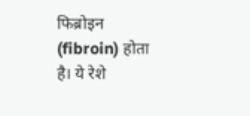फिब्रोइन (fibroin) होता है। ये रेशे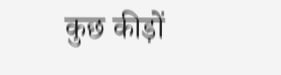कुछ कीड़ों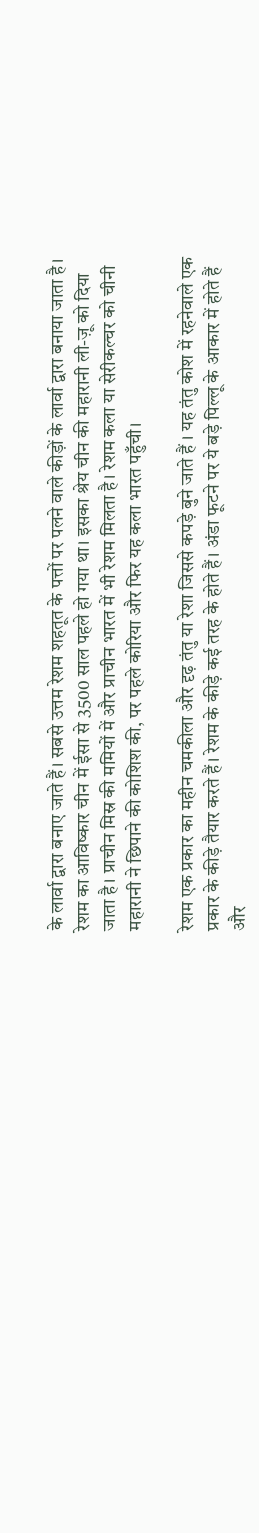के लार्वा द्वारा बनाए जाते हैं। सबसे उत्तम रेशम शहतूत के पत्तों पर पलने वाले कीड़ों के लार्वा द्वारा बनाया जाता है। रेशम का आविष्कार चीन में ईसा से 3500 साल पहले हो गया था। इसका श्रेय चीन की महारानी ली-ज़ू को दिया जाता है। प्राचीन मिस्र की ममियों में और प्राचीन भारत में भी रेशम मिलता है। रेशम कला या सेरीकल्चर को चीनी महारानी ने छिपाने की कोशिश की, पर पहले कोरिया और फिर यह कला भारत पहुँची।

रेशम एक प्रकार का महीन चमकीला और दृढ़ तंतु या रेशा जिससे कपड़े बुने जाते हैं । यह तंतु कोश में रहनेवाले एक प्रकार के कीड़े तैयार करते हैं। रेशम के कीड़े कई तरह के होते हैं। अंडा फूटने पर ये बड़े पिल्लू के आकार में होते हैं और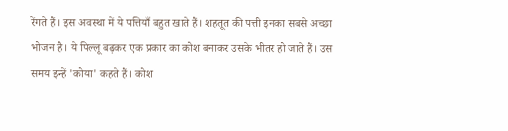रेंगते हैं। इस अवस्था में ये पत्तियाँ बहुत खाते हैं। शहतूत की पत्ती इनका सबसे अच्छा भोजन है। ये पिल्लू बढ़कर एक प्रकार का कोश बनाकर उसके भीतर हो जाते हैं। उस समय इन्हें 'कोया' कहते हैं। कोश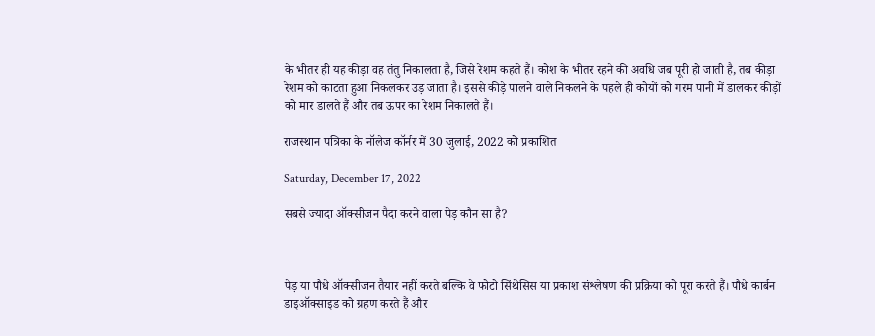के भीतर ही यह कीड़ा वह तंतु निकालता है, जिसे रेशम कहते हैं। कोश के भीतर रहने की अवधि जब पूरी हो जाती है, तब कीड़ा रेशम को काटता हुआ निकलकर उड़ जाता है। इससे कीड़े पालने वाले निकलने के पहले ही कोयों को गरम पानी में डालकर कीड़ों को मार डालते हैं और तब ऊपर का रेशम निकालते हैं।

राजस्थान पत्रिका के नॉलेज कॉर्नर में 30 जुलाई, 2022 को प्रकाशित

Saturday, December 17, 2022

सबसे ज्यादा ऑक्सीजन पैदा करने वाला पेड़ कौन सा है?



पेड़ या पौधे ऑक्सीजन तैयार नहीं करते बल्कि वे फोटो सिंथेसिस या प्रकाश संश्लेषण की प्रक्रिया को पूरा करते हैं। पौधे कार्बन डाइऑक्साइड को ग्रहण करते हैं और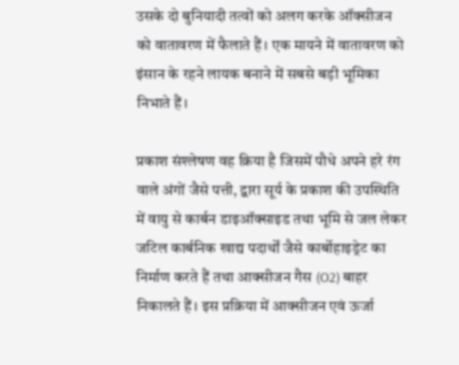उसके दो बुनियादी तत्वों को अलग करके ऑक्सीजन को वातावरण में फैलाते हैं। एक मायने में वातावरण को इंसान के रहने लायक बनाने में सबसे बड़ी भूमिका निभाते हैं।

प्रकाश संश्लेषण वह क्रिया है जिसमें पौधे अपने हरे रंग वाले अंगों जैसे पत्ती, द्वारा सूर्य के प्रकाश की उपस्थिति में वायु से कार्बन डाइऑक्साइड तथा भूमि से जल लेकर जटिल कार्बनिक खाद्य पदार्थों जैसे कार्बोहाइड्रेट का निर्माण करते हैं तथा आक्सीजन गैस (O2) बाहर निकालते हैं। इस प्रक्रिया में आक्सीजन एवं ऊर्जा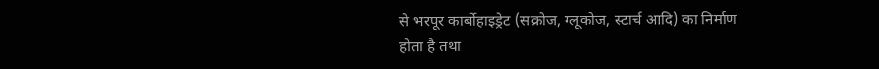से भरपूर कार्बोहाइड्रेट (सक्रोज, ग्लूकोज, स्टार्च आदि) का निर्माण होता है तथा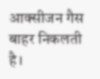आक्सीजन गैस बाहर निकलती है।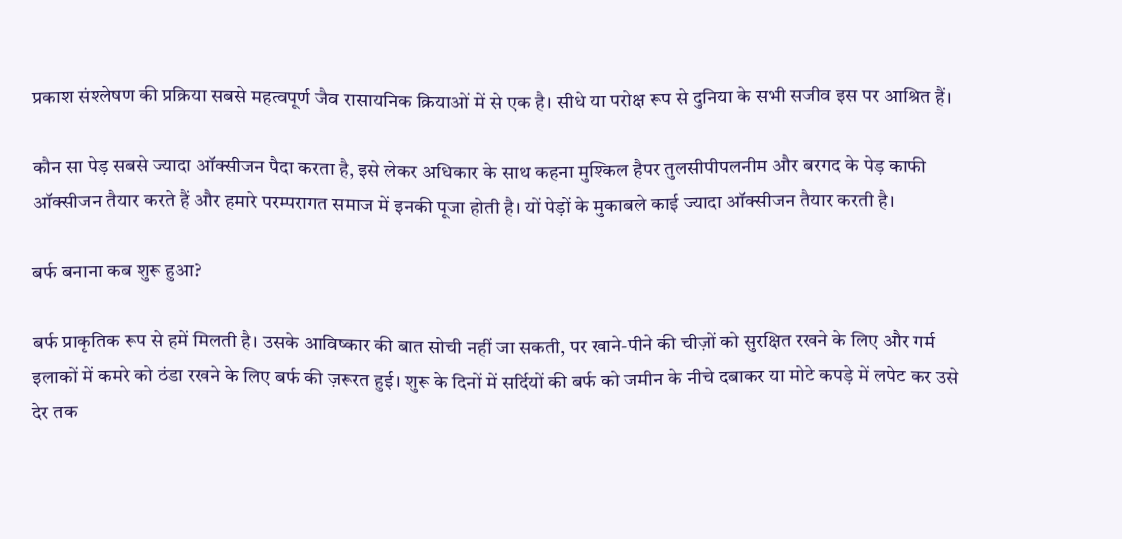प्रकाश संश्लेषण की प्रक्रिया सबसे महत्वपूर्ण जैव रासायनिक क्रियाओं में से एक है। सीधे या परोक्ष रूप से दुनिया के सभी सजीव इस पर आश्रित हैं।

कौन सा पेड़ सबसे ज्यादा ऑक्सीजन पैदा करता है, इसे लेकर अधिकार के साथ कहना मुश्किल हैपर तुलसीपीपलनीम और बरगद के पेड़ काफी ऑक्सीजन तैयार करते हैं और हमारे परम्परागत समाज में इनकी पूजा होती है। यों पेड़ों के मुकाबले काई ज्यादा ऑक्सीजन तैयार करती है।

बर्फ बनाना कब शुरू हुआ?

बर्फ प्राकृतिक रूप से हमें मिलती है। उसके आविष्कार की बात सोची नहीं जा सकती, पर खाने-पीने की चीज़ों को सुरक्षित रखने के लिए और गर्म इलाकों में कमरे को ठंडा रखने के लिए बर्फ की ज़रूरत हुई। शुरू के दिनों में सर्दियों की बर्फ को जमीन के नीचे दबाकर या मोटे कपड़े में लपेट कर उसे देर तक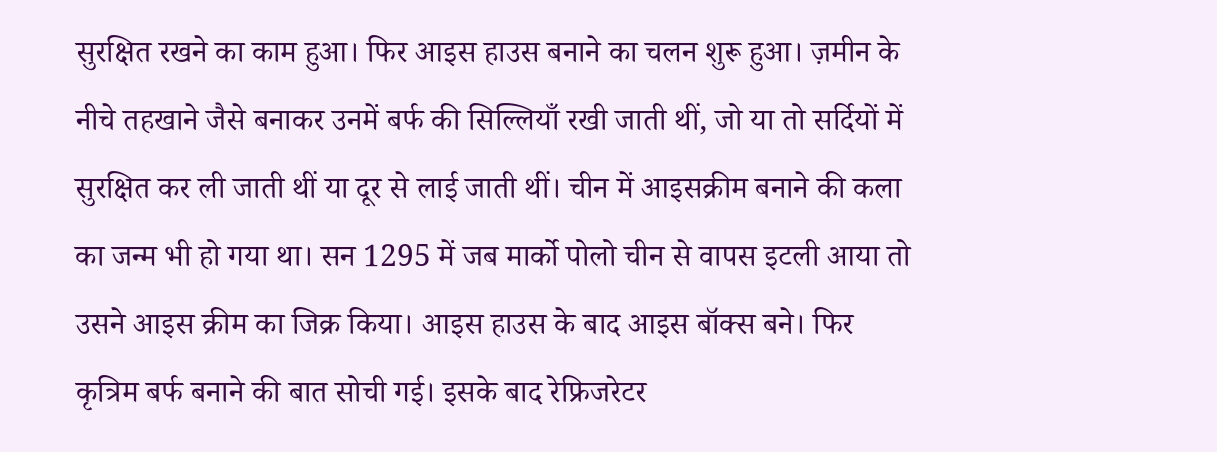सुरक्षित रखने का काम हुआ। फिर आइस हाउस बनाने का चलन शुरू हुआ। ज़मीन के नीचे तहखाने जैसे बनाकर उनमें बर्फ की सिल्लियाँ रखी जाती थीं, जो या तो सर्दियों में सुरक्षित कर ली जाती थीं या दूर से लाई जाती थीं। चीन में आइसक्रीम बनाने की कला का जन्म भी हो गया था। सन 1295 में जब मार्को पोलो चीन से वापस इटली आया तो उसने आइस क्रीम का जिक्र किया। आइस हाउस के बाद आइस बॉक्स बने। फिर कृत्रिम बर्फ बनाने की बात सोची गई। इसके बाद रेफ्रिजरेटर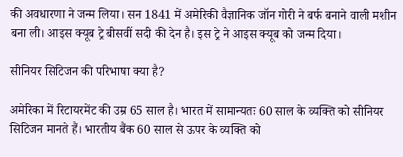की अवधारणा ने जन्म लिया। सन 1841 में अमेरिकी वैज्ञानिक जॉन गोरी ने बर्फ बनाने वाली मशीन बना ली। आइस क्यूब ट्रे बीसवीं सदी की देन है। इस ट्रे ने आइस क्यूब को जन्म दिया।

सीनियर सिटिजन की परिभाषा क्या है?

अमेरिका में रिटायरमेंट की उम्र 65 साल है। भारत में सामान्यतः 60 साल के व्यक्ति को सीनियर सिटिजन मानते हैं। भारतीय बैंक 60 साल से ऊपर के व्यक्ति को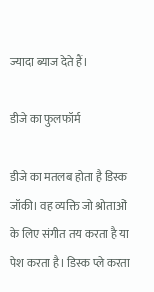ज्यादा ब्याज देते हैं।

डीजे का फुलफॉर्म

डीजे का मतलब होता है डिस्क जॉकी। वह व्यक्ति जो श्रोताओं के लिए संगीत तय करता है या पेश करता है। डिस्क प्ले करता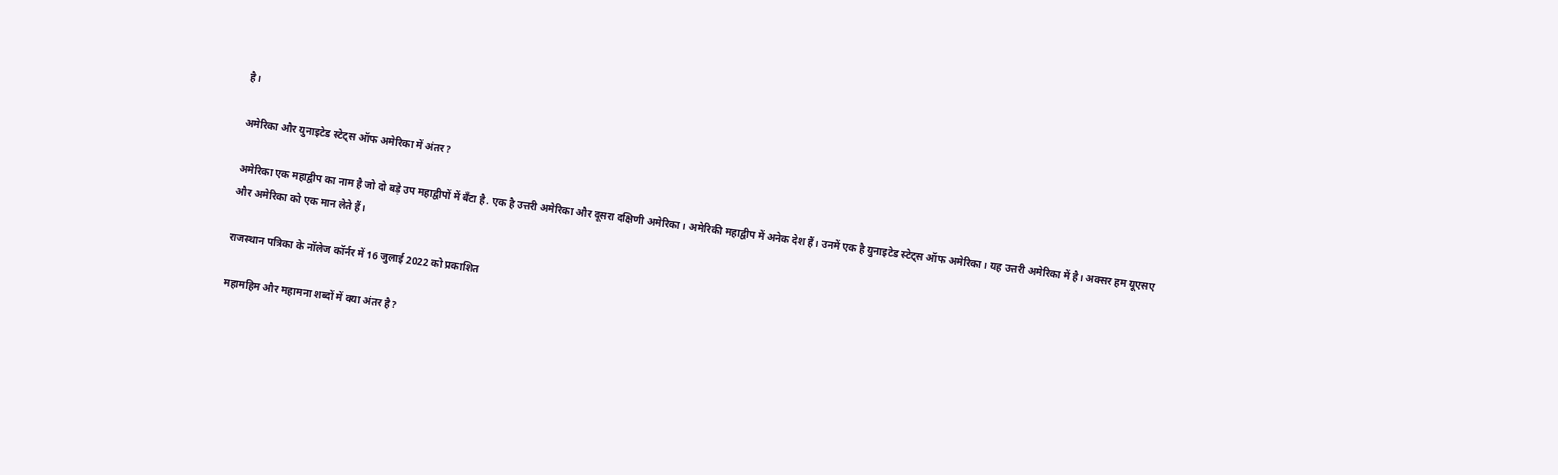है।

अमेरिका और युनाइटेड स्टेट्स ऑफ अमेरिका में अंतर?

अमेरिका एक महाद्वीप का नाम है जो दो बड़े उप महाद्वीपों में बँटा है. एक है उत्तरी अमेरिका और दूसरा दक्षिणी अमेरिका। अमेरिकी महाद्वीप में अनेक देश हैं। उनमें एक है युनाइटेड स्टेट्स ऑफ अमेरिका। यह उत्तरी अमेरिका में है। अक्सर हम यूएसए और अमेरिका को एक मान लेते हैं।

राजस्थान पत्रिका के नॉलेज कॉर्नर में 16 जुलाई 2022 को प्रकाशित

महामहिम और महामना शब्दों में क्या अंतर है?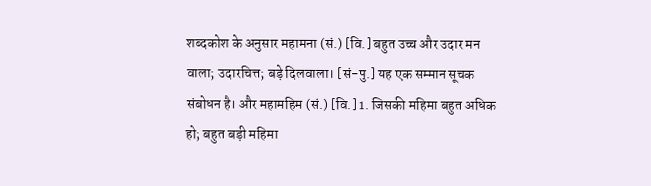शब्दकोश के अनुसार महामना (सं.) [वि.] बहुत उच्च और उदार मन वाला; उदारचित्त; बड़े दिलवाला। [सं-पु.] यह एक सम्मान सूचक संबोधन है। और महामहिम (सं.) [वि.] 1. जिसकी महिमा बहुत अधिक हो; बहुत बड़ी महिमा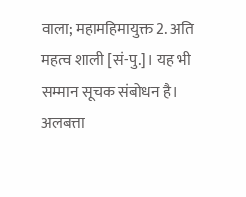वाला; महामहिमायुक्त 2. अति महत्व शाली [सं-पु.]। यह भी सम्मान सूचक संबोधन है। अलबत्ता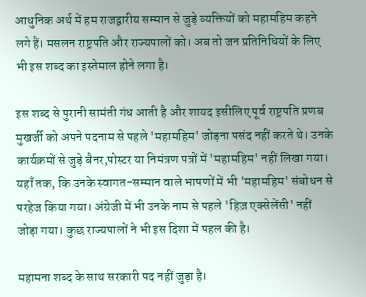आधुनिक अर्थ में हम राजद्वारीय सम्मान से जुड़े व्यक्तियों को महामहिम कहने लगे हैं। मसलन राष्ट्रपति और राज्यपालों को। अब तो जन प्रतिनिधियों के लिए भी इस शब्द का इस्तेमाल होने लगा है।

इस शब्द से पुरानी सामंती गंध आती है और शायद इसीलिए पूर्व राष्ट्रपति प्रणब मुखर्जी को अपने पदनाम से पहले 'महामहिम' जोड़ना पसंद नहीं करते थे। उनके कार्यक्रमों से जुड़े बैनर,पोस्टर या निमंत्रण पत्रों में 'महामहिम' नहीं लिखा गया। यहाँ तक, कि उनके स्वागत-सम्मान वाले भाषणों में भी 'महामहिम' संबोधन से परहेज किया गया। अंग्रेजी में भी उनके नाम से पहले 'हिज़ एक्सेलेंसी' नहीं जोड़ा गया। कुछ राज्यपालों ने भी इस दिशा में पहल की है।

महामना शब्द के साथ सरकारी पद नहीं जुड़ा है।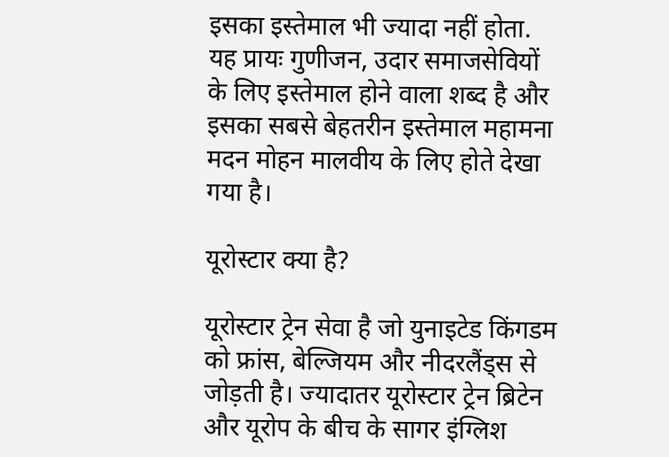इसका इस्तेमाल भी ज्यादा नहीं होता. यह प्रायः गुणीजन, उदार समाजसेवियों के लिए इस्तेमाल होने वाला शब्द है और इसका सबसे बेहतरीन इस्तेमाल महामना मदन मोहन मालवीय के लिए होते देखा गया है।

यूरोस्टार क्या है?

यूरोस्टार ट्रेन सेवा है जो युनाइटेड किंगडम को फ्रांस, बेल्जियम और नीदरलैंड्स से जोड़ती है। ज्यादातर यूरोस्टार ट्रेन ब्रिटेन और यूरोप के बीच के सागर इंग्लिश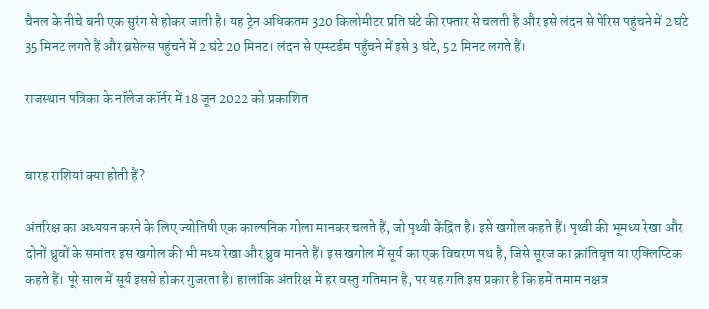चैनल के नीचे बनी एक सुरंग से होकर जाती है। यह ट्रेन अधिकतम 320 किलोमीटर प्रति घंटे की रफ्तार से चलती है और इसे लंदन से पेरिस पहुंचने में 2 घंटे 35 मिनट लगते हैं और ब्रसेल्स पहुंचने में 2 घंटे 20 मिनट। लंदन से एम्स्टर्डम पहुँचने में इसे 3 घंटे, 52 मिनट लगते हैं।

राजस्थान पत्रिका के नॉलेज कॉर्नर में 18 जून 2022 को प्रकाशित


बारह राशियां क्या होती हैं?

अंतरिक्ष का अध्ययन करने के लिए ज्योतिषी एक काल्पनिक गोला मानकर चलते हैं, जो पृथ्वी केंद्रित है। इसे खगोल कहते हैं। पृथ्वी की भूमध्य रेखा और दोनों ध्रुवों के समांतर इस खगोल की भी मध्य रेखा और ध्रुव मानते हैं। इस खगोल में सूर्य का एक विचरण पथ है, जिसे सूरज का क्रांतिवृत्त या एक्लिप्टिक कहते हैं। पूरे साल में सूर्य इससे होकर गुजरता है। हालांकि अंतरिक्ष में हर वस्तु गतिमान है, पर यह गति इस प्रकार है कि हमें तमाम नक्षत्र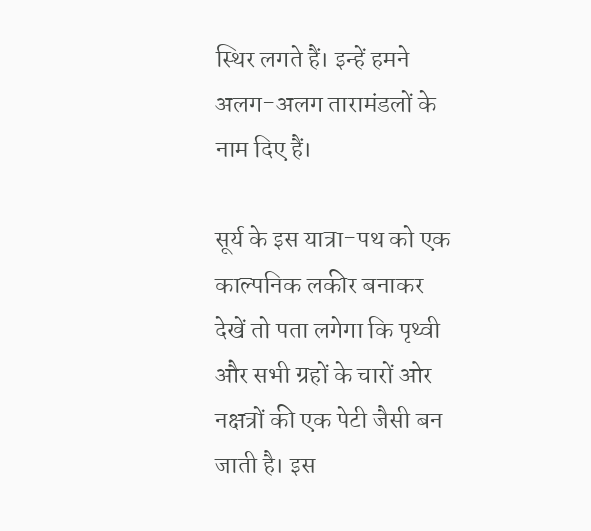स्थिर लगते हैं। इन्हें हमने अलग-अलग तारामंडलों के नाम दिए हैं।

सूर्य के इस यात्रा-पथ को एक काल्पनिक लकीर बनाकर देखें तो पता लगेगा कि पृथ्वी और सभी ग्रहों के चारों ओर नक्षत्रों की एक पेटी जैसी बन जाती है। इस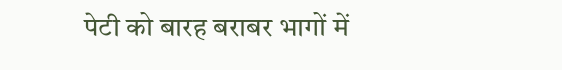पेटी को बारह बराबर भागों में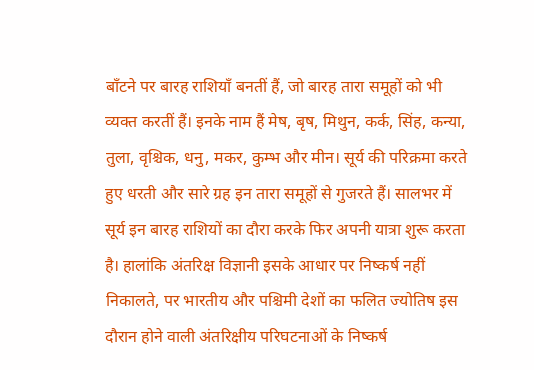बाँटने पर बारह राशियाँ बनतीं हैं, जो बारह तारा समूहों को भी व्यक्त करतीं हैं। इनके नाम हैं मेष, बृष, मिथुन, कर्क, सिंह, कन्या, तुला, वृश्चिक, धनु, मकर, कुम्भ और मीन। सूर्य की परिक्रमा करते हुए धरती और सारे ग्रह इन तारा समूहों से गुजरते हैं। सालभर में सूर्य इन बारह राशियों का दौरा करके फिर अपनी यात्रा शुरू करता है। हालांकि अंतरिक्ष विज्ञानी इसके आधार पर निष्कर्ष नहीं निकालते, पर भारतीय और पश्चिमी देशों का फलित ज्योतिष इस दौरान होने वाली अंतरिक्षीय परिघटनाओं के निष्कर्ष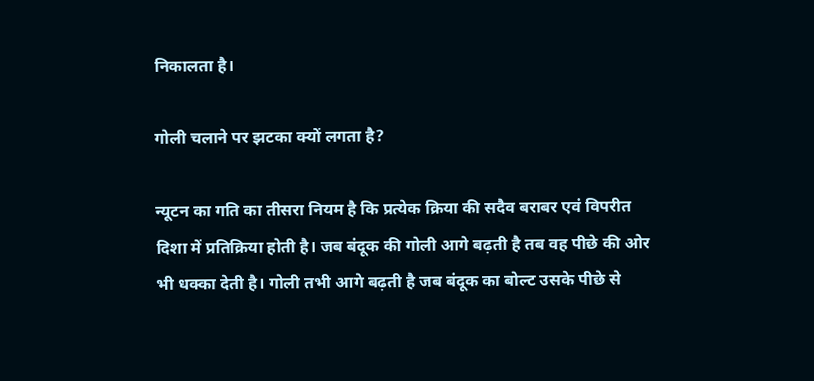निकालता है।

गोली चलाने पर झटका क्यों लगता है?

न्यूटन का गति का तीसरा नियम है कि प्रत्येक क्रिया की सदैव बराबर एवं विपरीत दिशा में प्रतिक्रिया होती है। जब बंदूक की गोली आगे बढ़ती है तब वह पीछे की ओर भी धक्का देती है। गोली तभी आगे बढ़ती है जब बंदूक का बोल्ट उसके पीछे से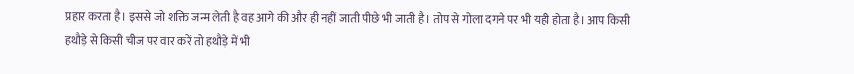प्रहार करता है। इससे जो शक्ति जन्म लेती है वह आगे की और ही नहीं जाती पीछे भी जाती है। तोप से गोला दगने पर भी यही होता है। आप किसी हथौड़े से किसी चीज पर वार करें तो हथौड़े में भी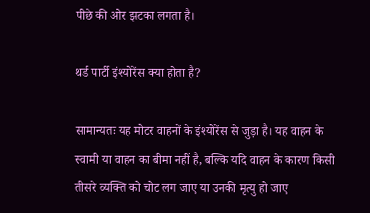पीछे की ओर झटका लगता है।

थर्ड पार्टी इंश्योरेंस क्या होता है?

सामान्यतः यह मोटर वाहनों के इंश्योरेंस से जुड़ा है। यह वाहन के स्वामी या वाहन का बीमा नहीं है, बल्कि यदि वाहन के कारण किसी तीसरे व्यक्ति को चोट लग जाए या उनकी मृत्यु हो जाए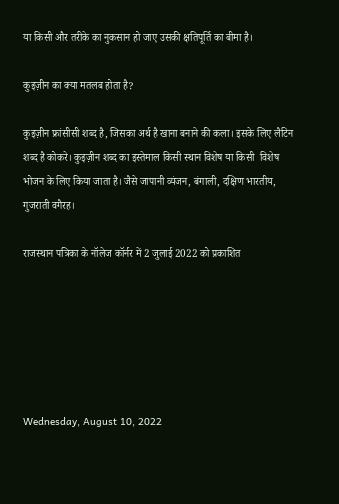या किसी और तरीके का नुकसान हो जाए उसकी क्षतिपूर्ति का बीमा है।

कुइज़ीन का क्या मतलब होता है?

कुइज़ीन फ्रांसीसी शब्द है, जिसका अर्थ है खाना बनाने की कला। इसके लिए लैटिन शब्द है कोकरे। कुइज़ीन शब्द का इस्तेमाल किसी स्थान विशेष या किसी  विशेष भोजन के लिए किया जाता है। जैसे जापानी व्यंजन, बंगाली, दक्षिण भारतीय, गुजराती वगैरह।

राजस्थान पत्रिका के नॉलेज कॉर्नर में 2 जुलाई 2022 को प्रकाशित






Wednesday, August 10, 2022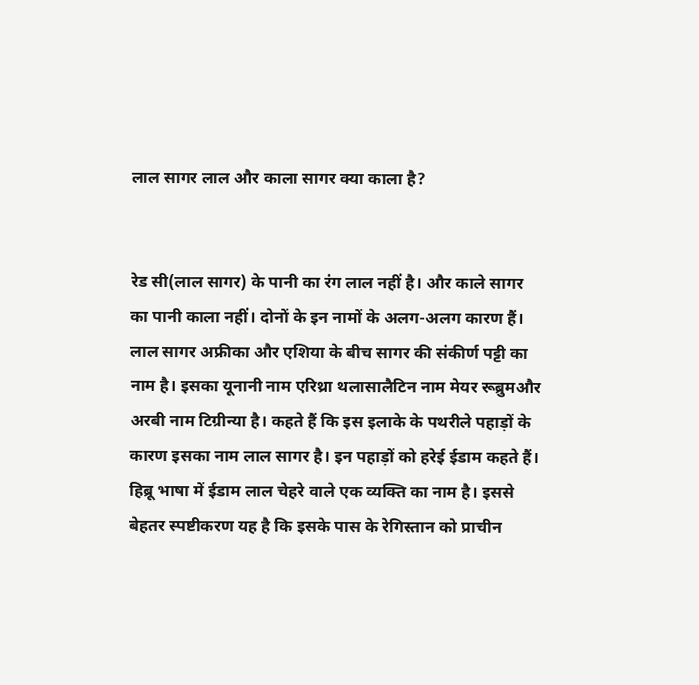लाल सागर लाल और काला सागर क्या काला है?


रेड सी(लाल सागर) के पानी का रंग लाल नहीं है। और काले सागर का पानी काला नहीं। दोनों के इन नामों के अलग-अलग कारण हैं। लाल सागर अफ्रीका और एशिया के बीच सागर की संकीर्ण पट्टी का नाम है। इसका यूनानी नाम एरिथ्रा थलासालैटिन नाम मेयर रूब्रुमऔर अरबी नाम टिग्रीन्या है। कहते हैं कि इस इलाके के पथरीले पहाड़ों के कारण इसका नाम लाल सागर है। इन पहाड़ों को हरेई ईडाम कहते हैं। हिब्रू भाषा में ईडाम लाल चेहरे वाले एक व्यक्ति का नाम है। इससे बेहतर स्पष्टीकरण यह है कि इसके पास के रेगिस्तान को प्राचीन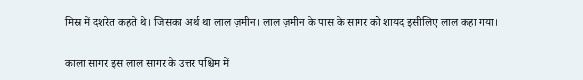मिस्र में दशरेत कहते थे। जिसका अर्थ था लाल ज़मीन। लाल ज़मीन के पास के सागर को शायद इसीलिए लाल कहा गया।

काला सागर इस लाल सागर के उत्तर पश्चिम में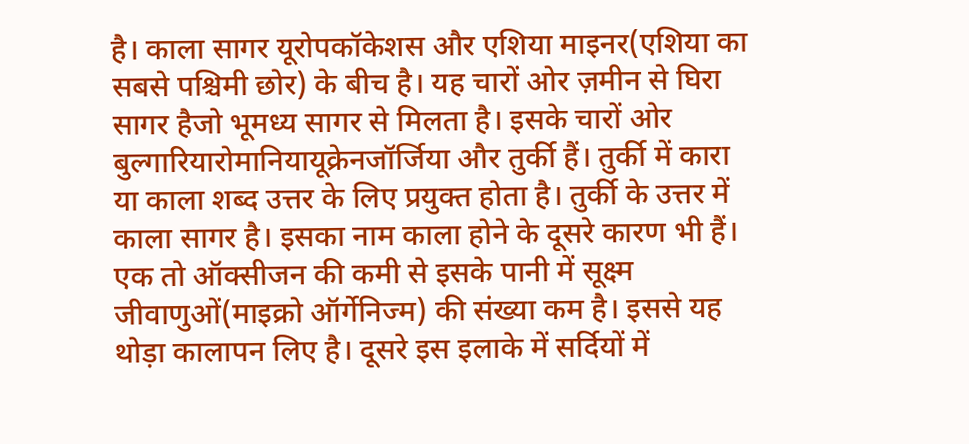है। काला सागर यूरोपकॉकेशस और एशिया माइनर(एशिया का सबसे पश्चिमी छोर) के बीच है। यह चारों ओर ज़मीन से घिरा सागर हैजो भूमध्य सागर से मिलता है। इसके चारों ओर बुल्गारियारोमानियायूक्रेनजॉर्जिया और तुर्की हैं। तुर्की में कारा या काला शब्द उत्तर के लिए प्रयुक्त होता है। तुर्की के उत्तर में काला सागर है। इसका नाम काला होने के दूसरे कारण भी हैं। एक तो ऑक्सीजन की कमी से इसके पानी में सूक्ष्म जीवाणुओं(माइक्रो ऑर्गेनिज्म) की संख्या कम है। इससे यह थोड़ा कालापन लिए है। दूसरे इस इलाके में सर्दियों में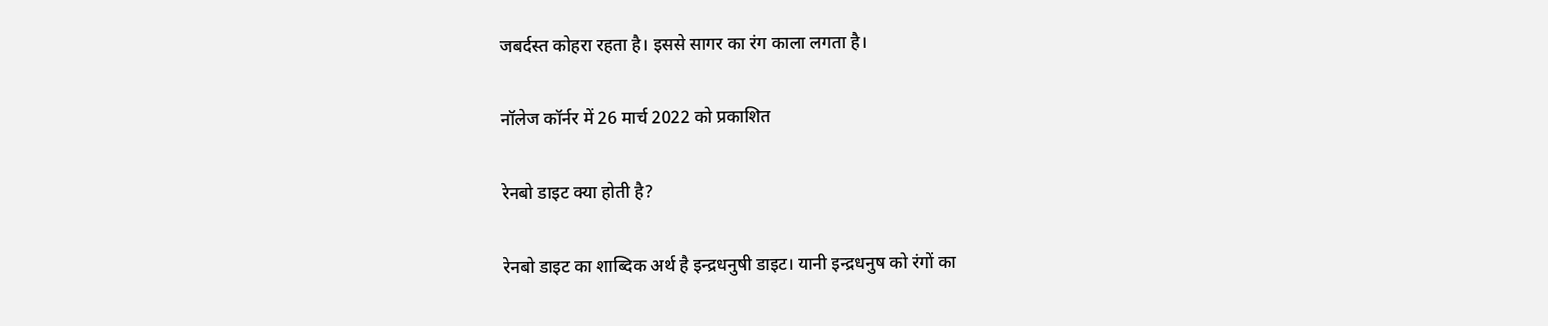जबर्दस्त कोहरा रहता है। इससे सागर का रंग काला लगता है।

नॉलेज कॉर्नर में 26 मार्च 2022 को प्रकाशित

रेनबो डाइट क्या होती है?

रेनबो डाइट का शाब्दिक अर्थ है इन्द्रधनुषी डाइट। यानी इन्द्रधनुष को रंगों का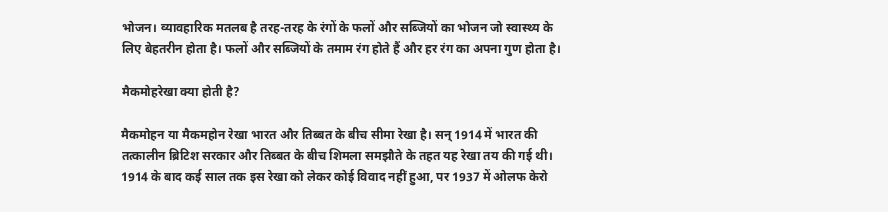भोजन। व्यावहारिक मतलब है तरह-तरह के रंगों के फलों और सब्जियों का भोजन जो स्वास्थ्य के लिए बेहतरीन होता है। फलों और सब्जियों के तमाम रंग होते हैं और हर रंग का अपना गुण होता है।

मैकमोहरेखा क्या होती है?

मैकमोहन या मैकमहोन रेखा भारत और तिब्बत के बीच सीमा रेखा है। सन् 1914 में भारत की तत्कालीन ब्रिटिश सरकार और तिब्बत के बीच शिमला समझौते के तहत यह रेखा तय की गई थी। 1914 के बाद कई साल तक इस रेखा को लेकर कोई विवाद नहीं हुआ, पर 1937 में ओलफ केरो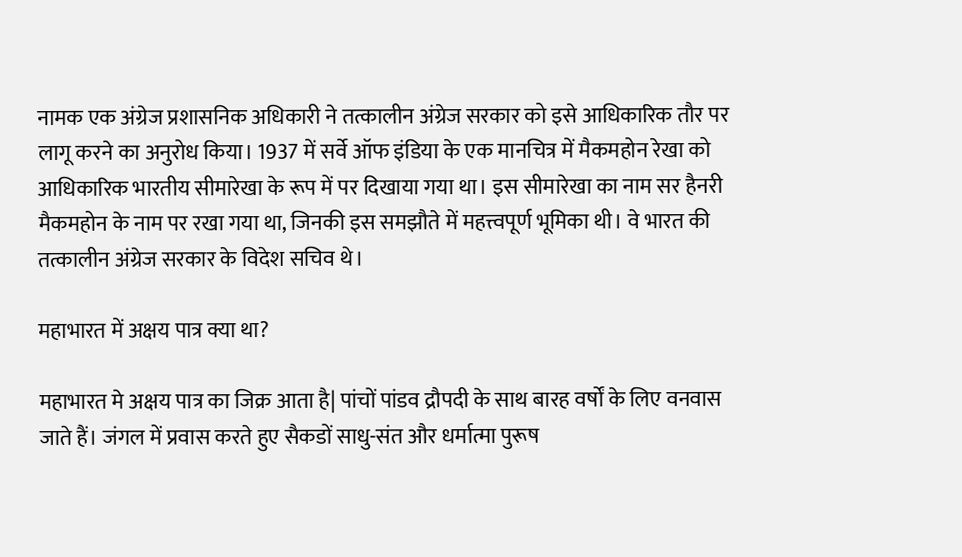नामक एक अंग्रेज प्रशासनिक अधिकारी ने तत्कालीन अंग्रेज सरकार को इसे आधिकारिक तौर पर लागू करने का अनुरोध किया। 1937 में सर्वे ऑफ इंडिया के एक मानचित्र में मैकमहोन रेखा को आधिकारिक भारतीय सीमारेखा के रूप में पर दिखाया गया था। इस सीमारेखा का नाम सर हैनरी मैकमहोन के नाम पर रखा गया था, जिनकी इस समझौते में महत्त्वपूर्ण भूमिका थी। वे भारत की तत्कालीन अंग्रेज सरकार के विदेश सचिव थे।

महाभारत में अक्षय पात्र क्या था?

महाभारत मे अक्षय पात्र का जिक्र आता है| पांचों पांडव द्रौपदी के साथ बारह वर्षों के लिए वनवास जाते हैं। जंगल में प्रवास करते हुए सैकडों साधु-संत और धर्मात्मा पुरूष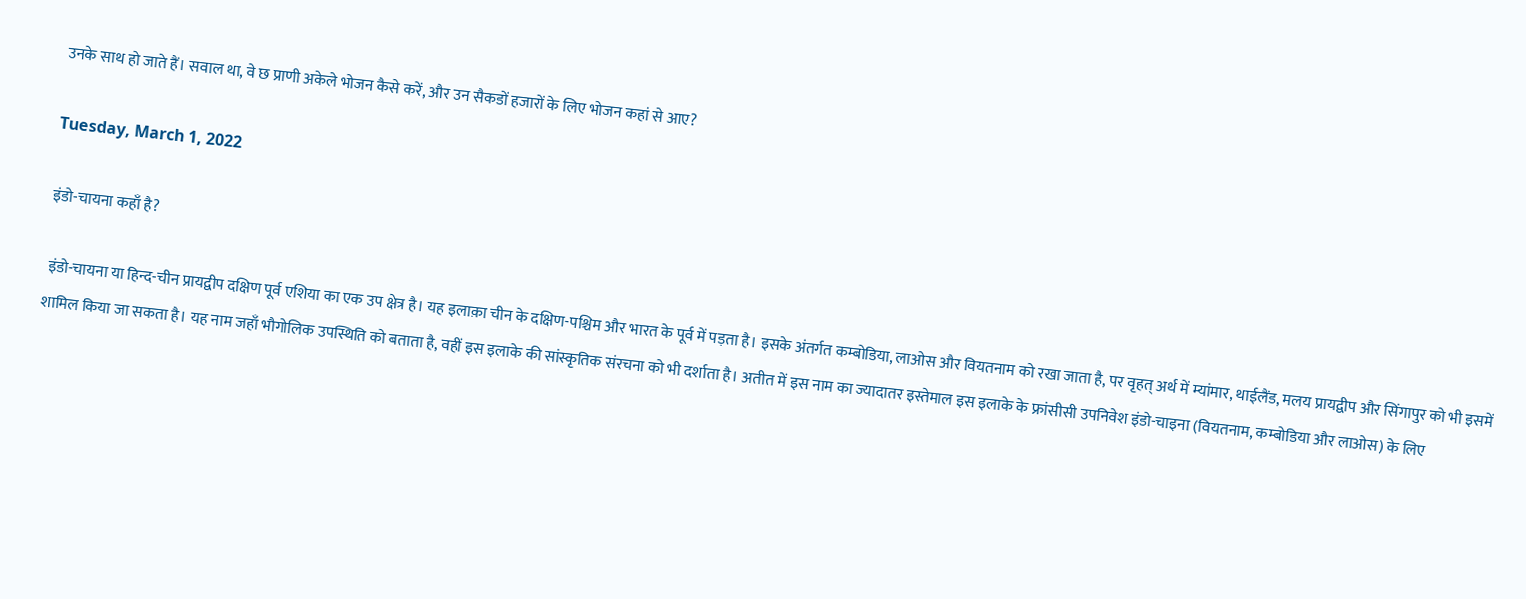उनके साथ हो जाते हैं। सवाल था, वे छ प्राणी अकेले भोजन कैसे करें, और उन सैकडों हजारों के लिए भोजन कहां से आए?

Tuesday, March 1, 2022

इंडो-चायना कहाँ है?

 इंडो-चायना या हिन्द-चीन प्रायद्वीप दक्षिण पूर्व एशिया का एक उप क्षेत्र है। यह इलाक़ा चीन के दक्षिण-पश्चिम और भारत के पूर्व में पड़ता है। इसके अंतर्गत कम्बोडिया, लाओस और वियतनाम को रखा जाता है, पर वृहत् अर्थ में म्यांमार, थाईलैंड, मलय प्रायद्वीप और सिंगापुर को भी इसमें शामिल किया जा सकता है। यह नाम जहाँ भौगोलिक उपस्थिति को बताता है, वहीं इस इलाके की सांस्कृतिक संरचना को भी दर्शाता है। अतीत में इस नाम का ज्यादातर इस्तेमाल इस इलाके के फ्रांसीसी उपनिवेश इंडो-चाइना (वियतनाम, कम्बोडिया और लाओस) के लिए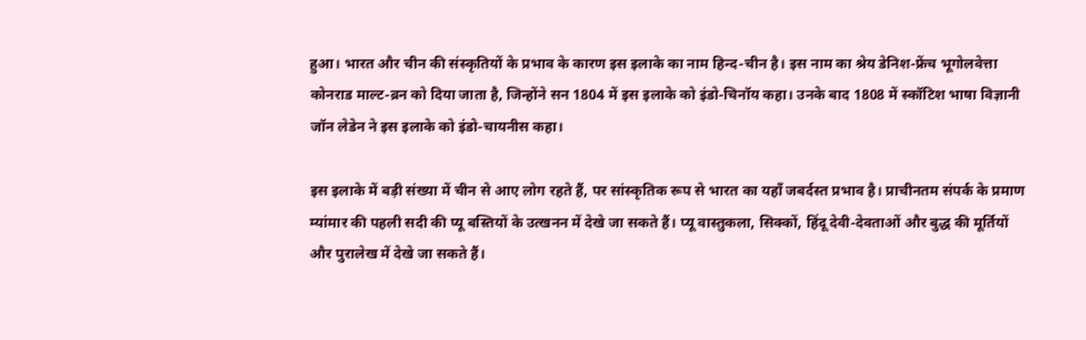हुआ। भारत और चीन की संस्कृतियों के प्रभाव के कारण इस इलाके का नाम हिन्द-चीन है। इस नाम का श्रेय डेनिश-फ्रेंच भूगोलवेत्ता कोनराड माल्ट-ब्रन को दिया जाता है, जिन्होंने सन 1804 में इस इलाके को इंडो-चिनॉय कहा। उनके बाद 1808 में स्कॉटिश भाषा विज्ञानी जॉन लेडेन ने इस इलाके को इंडो-चायनीस कहा।

इस इलाके में बड़ी संख्या में चीन से आए लोग रहते हैं, पर सांस्कृतिक रूप से भारत का यहाँ जबर्दस्त प्रभाव है। प्राचीनतम संपर्क के प्रमाण म्यांमार की पहली सदी की प्‍यू बस्तियों के उत्खनन में देखे जा सकते हैं। प्‍यू वास्तुकला, सिक्कों, हिंदू देवी-देवताओं और बुद्ध की मूर्तियों और पुरालेख में देखे जा सकते हैं।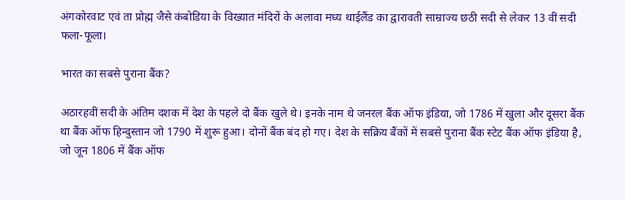अंगकोरवाट एवं ता प्रोह्म जैसे कंबोडिया के विख्यात मंदिरों के अलावा मध्‍य थाईलैंड का द्वारावती साम्राज्य छठी सदी से लेकर 13 वीं सदी फला-फूला।

भारत का सबसे पुराना बैंक?

अठारहवीं सदी के अंतिम दशक में देश के पहले दो बैंक खुले थे। इनके नाम थे जनरल बैंक ऑफ इंडिया, जो 1786 में खुला और दूसरा बैंक था बैंक ऑफ हिन्दुस्तान जो 1790 में शुरू हुआ। दोनों बैंक बंद हो गए। देश के सक्रिय बैंकों में सबसे पुराना बैंक स्टेट बैंक ऑफ इंडिया है, जो जून 1806 में बैंक ऑफ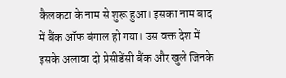कैलकटा के नाम से शुरू हुआ। इसका नाम बाद में बैंक ऑफ बंगाल हो गया। उस वक्त देश में इसके अलावा दो प्रेसीडेंसी बैंक और खुले जिनके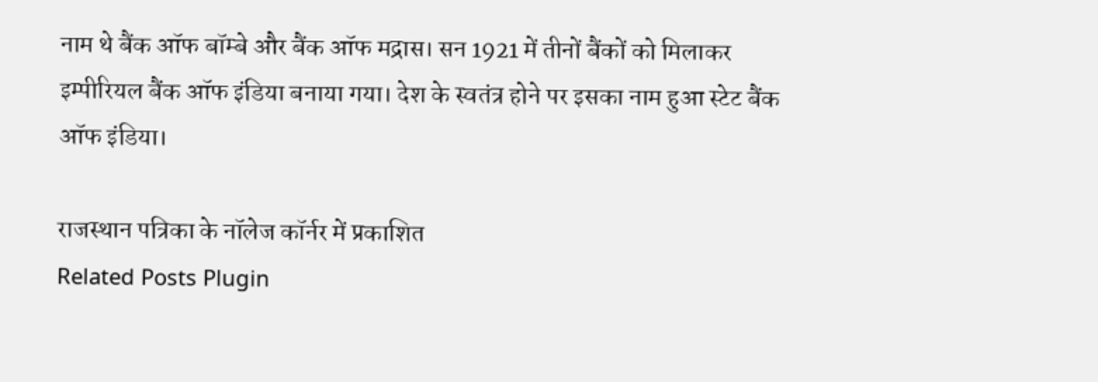नाम थे बैंक ऑफ बॉम्बे और बैंक ऑफ मद्रास। सन 1921 में तीनों बैंकों को मिलाकर इम्पीरियल बैंक ऑफ इंडिया बनाया गया। देश के स्वतंत्र होने पर इसका नाम हुआ स्टेट बैंक ऑफ इंडिया।

राजस्थान पत्रिका के नॉलेज कॉर्नर में प्रकाशित
Related Posts Plugin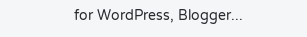for WordPress, Blogger...